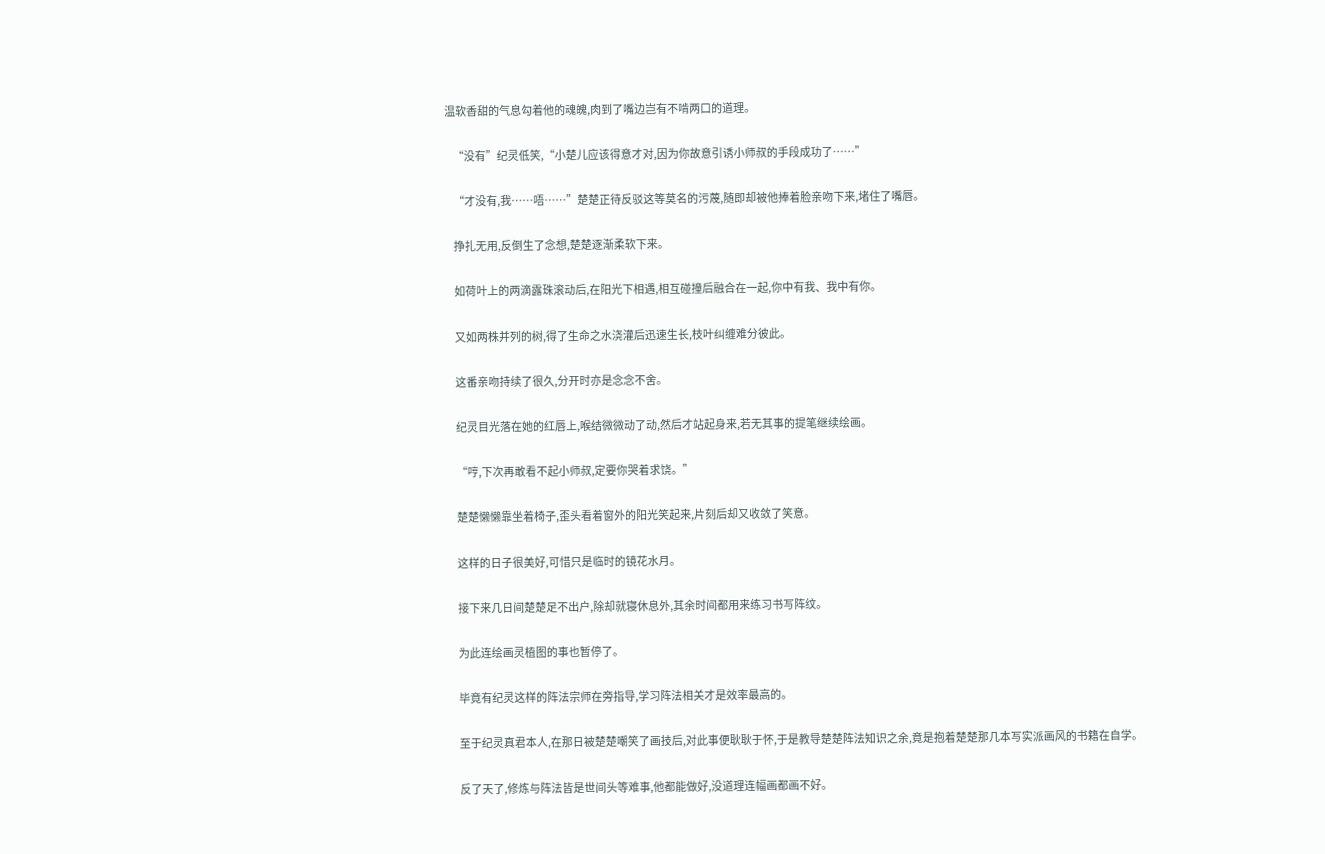温软香甜的气息勾着他的魂魄,肉到了嘴边岂有不啃两口的道理。

    “没有”纪灵低笑,“小楚儿应该得意才对,因为你故意引诱小师叔的手段成功了……”

    “才没有,我……唔……”楚楚正待反驳这等莫名的污蔑,随即却被他捧着脸亲吻下来,堵住了嘴唇。

    挣扎无用,反倒生了念想,楚楚逐渐柔软下来。

    如荷叶上的两滴露珠滚动后,在阳光下相遇,相互碰撞后融合在一起,你中有我、我中有你。

    又如两株并列的树,得了生命之水浇灌后迅速生长,枝叶纠缠难分彼此。

    这番亲吻持续了很久,分开时亦是念念不舍。

    纪灵目光落在她的红唇上,喉结微微动了动,然后才站起身来,若无其事的提笔继续绘画。

    “哼,下次再敢看不起小师叔,定要你哭着求饶。”

    楚楚懒懒靠坐着椅子,歪头看着窗外的阳光笑起来,片刻后却又收敛了笑意。

    这样的日子很美好,可惜只是临时的镜花水月。

    接下来几日间楚楚足不出户,除却就寝休息外,其余时间都用来练习书写阵纹。

    为此连绘画灵植图的事也暂停了。

    毕竟有纪灵这样的阵法宗师在旁指导,学习阵法相关才是效率最高的。

    至于纪灵真君本人,在那日被楚楚嘲笑了画技后,对此事便耿耿于怀,于是教导楚楚阵法知识之余,竟是抱着楚楚那几本写实派画风的书籍在自学。

    反了天了,修炼与阵法皆是世间头等难事,他都能做好,没道理连幅画都画不好。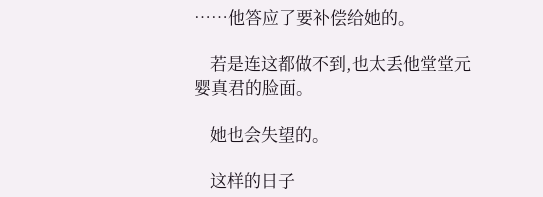……他答应了要补偿给她的。

    若是连这都做不到,也太丢他堂堂元婴真君的脸面。

    她也会失望的。

    这样的日子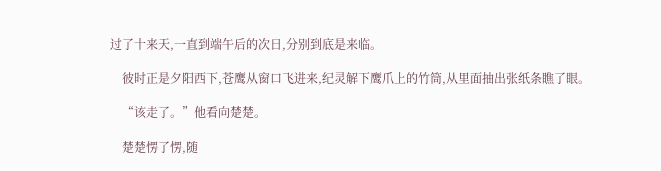过了十来天,一直到端午后的次日,分别到底是来临。

    彼时正是夕阳西下,苍鹰从窗口飞进来,纪灵解下鹰爪上的竹筒,从里面抽出张纸条瞧了眼。

    “该走了。”他看向楚楚。

    楚楚愣了愣,随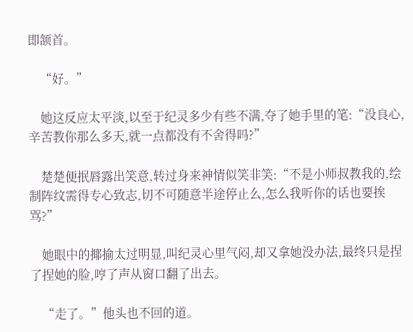即颔首。

    “好。”

    她这反应太平淡,以至于纪灵多少有些不满,夺了她手里的笔:“没良心,辛苦教你那么多天,就一点都没有不舍得吗?”

    楚楚便抿唇露出笑意,转过身来神情似笑非笑:“不是小师叔教我的,绘制阵纹需得专心致志,切不可随意半途停止么,怎么我听你的话也要挨骂?”

    她眼中的揶揄太过明显,叫纪灵心里气闷,却又拿她没办法,最终只是捏了捏她的脸,哼了声从窗口翻了出去。

    “走了。”他头也不回的道。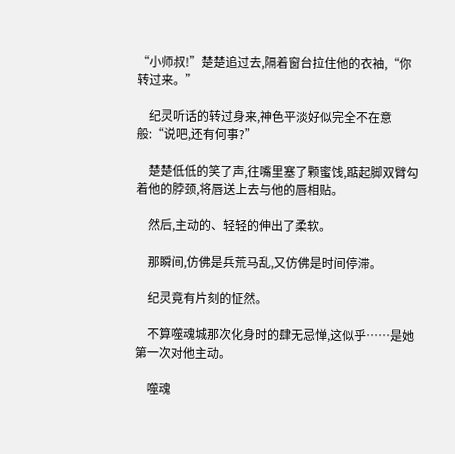“小师叔!”楚楚追过去,隔着窗台拉住他的衣袖,“你转过来。”

    纪灵听话的转过身来,神色平淡好似完全不在意般:“说吧,还有何事?”

    楚楚低低的笑了声,往嘴里塞了颗蜜饯,踮起脚双臂勾着他的脖颈,将唇送上去与他的唇相贴。

    然后,主动的、轻轻的伸出了柔软。

    那瞬间,仿佛是兵荒马乱,又仿佛是时间停滞。

    纪灵竟有片刻的怔然。

    不算噬魂城那次化身时的肆无忌惮,这似乎……是她第一次对他主动。

    噬魂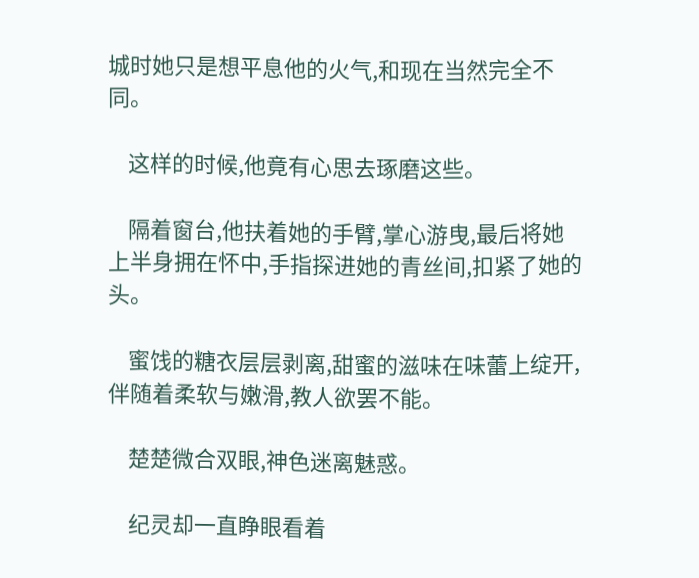城时她只是想平息他的火气,和现在当然完全不同。

    这样的时候,他竟有心思去琢磨这些。

    隔着窗台,他扶着她的手臂,掌心游曳,最后将她上半身拥在怀中,手指探进她的青丝间,扣紧了她的头。

    蜜饯的糖衣层层剥离,甜蜜的滋味在味蕾上绽开,伴随着柔软与嫩滑,教人欲罢不能。

    楚楚微合双眼,神色迷离魅惑。

    纪灵却一直睁眼看着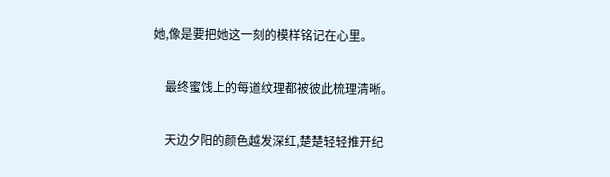她,像是要把她这一刻的模样铭记在心里。

    最终蜜饯上的每道纹理都被彼此梳理清晰。

    天边夕阳的颜色越发深红,楚楚轻轻推开纪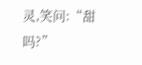灵,笑问:“甜吗?”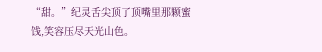“甜。”纪灵舌尖顶了顶嘴里那颗蜜饯,笑容压尽天光山色。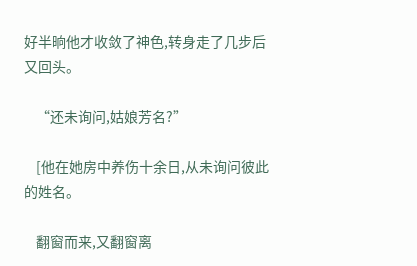好半晌他才收敛了神色,转身走了几步后又回头。

    “还未询问,姑娘芳名?”

    [他在她房中养伤十余日,从未询问彼此的姓名。

    翻窗而来,又翻窗离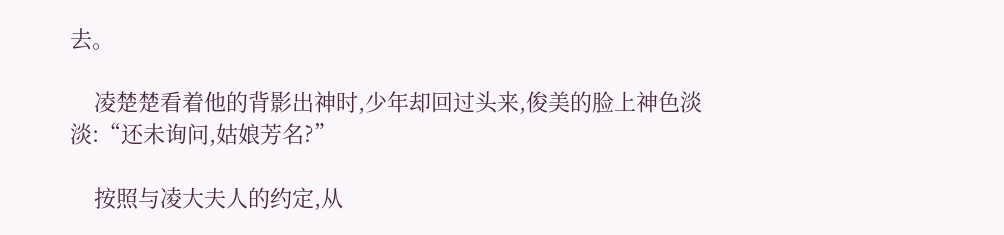去。

    凌楚楚看着他的背影出神时,少年却回过头来,俊美的脸上神色淡淡:“还未询问,姑娘芳名?”

    按照与凌大夫人的约定,从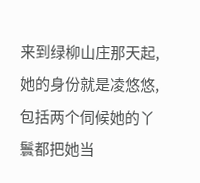来到绿柳山庄那天起,她的身份就是凌悠悠,包括两个伺候她的丫鬟都把她当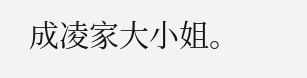成凌家大小姐。